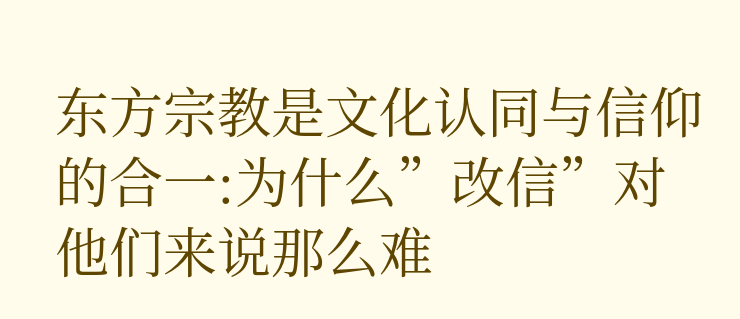东方宗教是文化认同与信仰的合一:为什么”改信”对他们来说那么难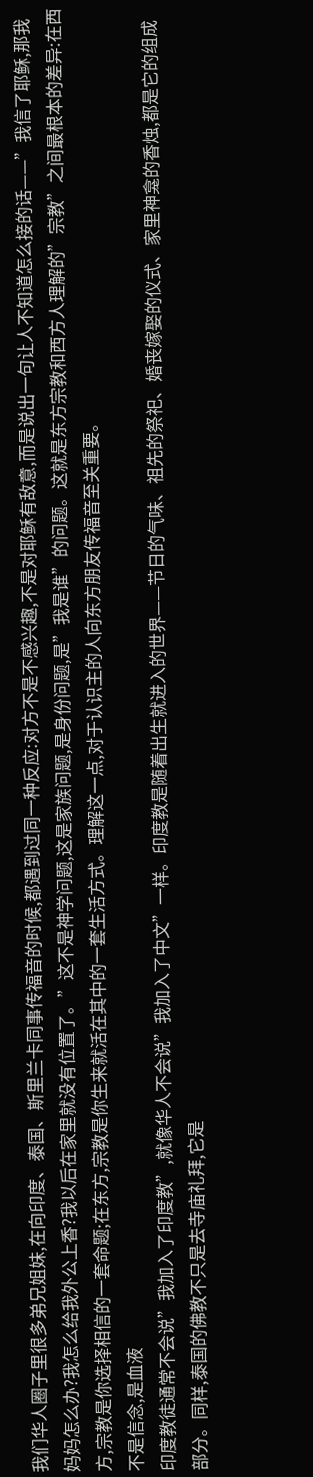我们华人圈子里很多弟兄姐妹,在向印度、泰国、斯里兰卡同事传福音的时候,都遇到过同一种反应:对方不是不感兴趣,不是对耶稣有敌意,而是说出一句让人不知道怎么接的话——”我信了耶稣,那我妈妈怎么办?我怎么给我外公上香?我以后在家里就没有位置了。”这不是神学问题,这是家族问题,是身份问题,是”我是谁”的问题。这就是东方宗教和西方人理解的”宗教”之间最根本的差异:在西方,宗教是你选择相信的一套命题;在东方,宗教是你生来就活在其中的一套生活方式。理解这一点,对于认识主的人向东方朋友传福音至关重要。
不是信念,是血液
印度教徒通常不会说”我加入了印度教”,就像华人不会说”我加入了中文”一样。印度教是随着出生就进入的世界——节日的气味、祖先的祭祀、婚丧嫁娶的仪式、家里神龛的香烛,都是它的组成部分。同样,泰国的佛教不只是去寺庙礼拜,它是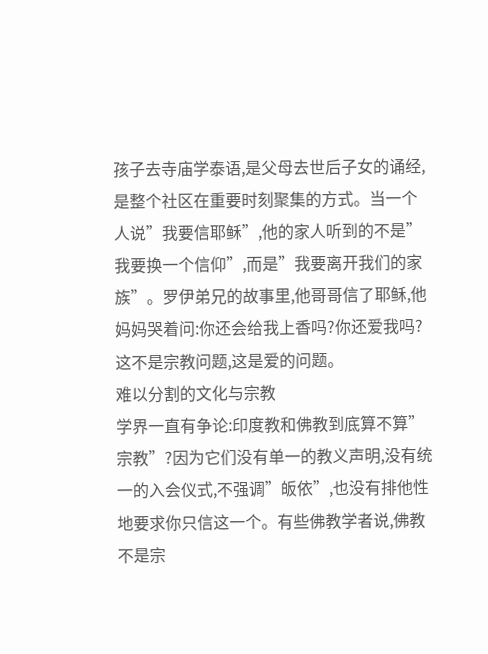孩子去寺庙学泰语,是父母去世后子女的诵经,是整个社区在重要时刻聚集的方式。当一个人说”我要信耶稣”,他的家人听到的不是”我要换一个信仰”,而是”我要离开我们的家族”。罗伊弟兄的故事里,他哥哥信了耶稣,他妈妈哭着问:你还会给我上香吗?你还爱我吗?这不是宗教问题,这是爱的问题。
难以分割的文化与宗教
学界一直有争论:印度教和佛教到底算不算”宗教”?因为它们没有单一的教义声明,没有统一的入会仪式,不强调”皈依”,也没有排他性地要求你只信这一个。有些佛教学者说,佛教不是宗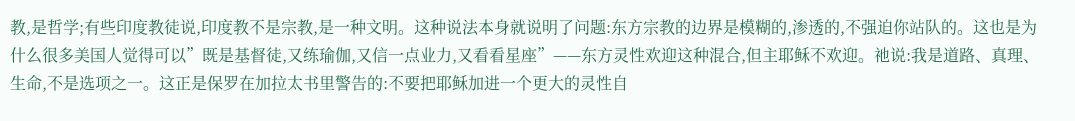教,是哲学;有些印度教徒说,印度教不是宗教,是一种文明。这种说法本身就说明了问题:东方宗教的边界是模糊的,渗透的,不强迫你站队的。这也是为什么很多美国人觉得可以”既是基督徒,又练瑜伽,又信一点业力,又看看星座”——东方灵性欢迎这种混合,但主耶稣不欢迎。祂说:我是道路、真理、生命,不是选项之一。这正是保罗在加拉太书里警告的:不要把耶稣加进一个更大的灵性自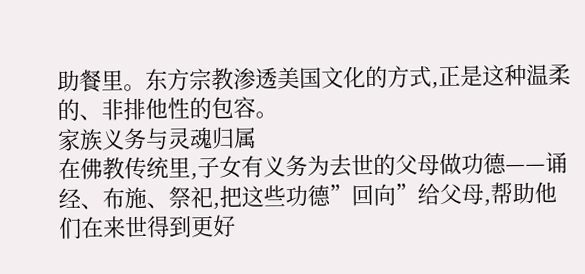助餐里。东方宗教渗透美国文化的方式,正是这种温柔的、非排他性的包容。
家族义务与灵魂归属
在佛教传统里,子女有义务为去世的父母做功德——诵经、布施、祭祀,把这些功德”回向”给父母,帮助他们在来世得到更好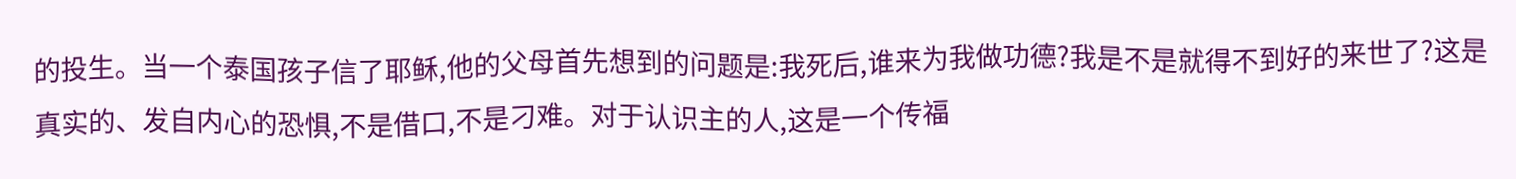的投生。当一个泰国孩子信了耶稣,他的父母首先想到的问题是:我死后,谁来为我做功德?我是不是就得不到好的来世了?这是真实的、发自内心的恐惧,不是借口,不是刁难。对于认识主的人,这是一个传福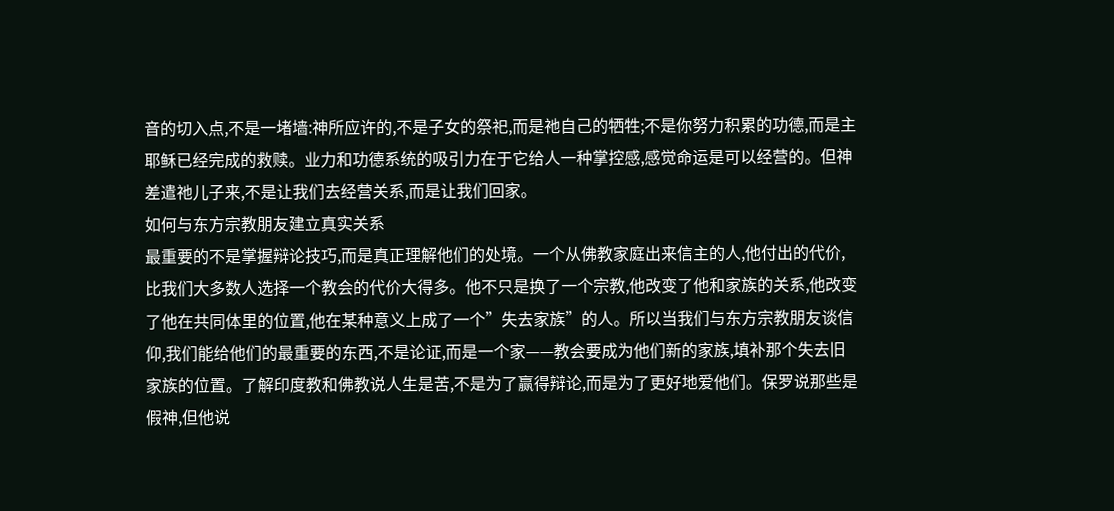音的切入点,不是一堵墙:神所应许的,不是子女的祭祀,而是祂自己的牺牲;不是你努力积累的功德,而是主耶稣已经完成的救赎。业力和功德系统的吸引力在于它给人一种掌控感,感觉命运是可以经营的。但神差遣祂儿子来,不是让我们去经营关系,而是让我们回家。
如何与东方宗教朋友建立真实关系
最重要的不是掌握辩论技巧,而是真正理解他们的处境。一个从佛教家庭出来信主的人,他付出的代价,比我们大多数人选择一个教会的代价大得多。他不只是换了一个宗教,他改变了他和家族的关系,他改变了他在共同体里的位置,他在某种意义上成了一个”失去家族”的人。所以当我们与东方宗教朋友谈信仰,我们能给他们的最重要的东西,不是论证,而是一个家——教会要成为他们新的家族,填补那个失去旧家族的位置。了解印度教和佛教说人生是苦,不是为了赢得辩论,而是为了更好地爱他们。保罗说那些是假神,但他说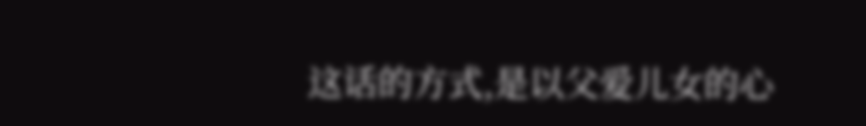这话的方式,是以父爱儿女的心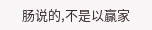肠说的,不是以赢家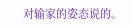对输家的姿态说的。